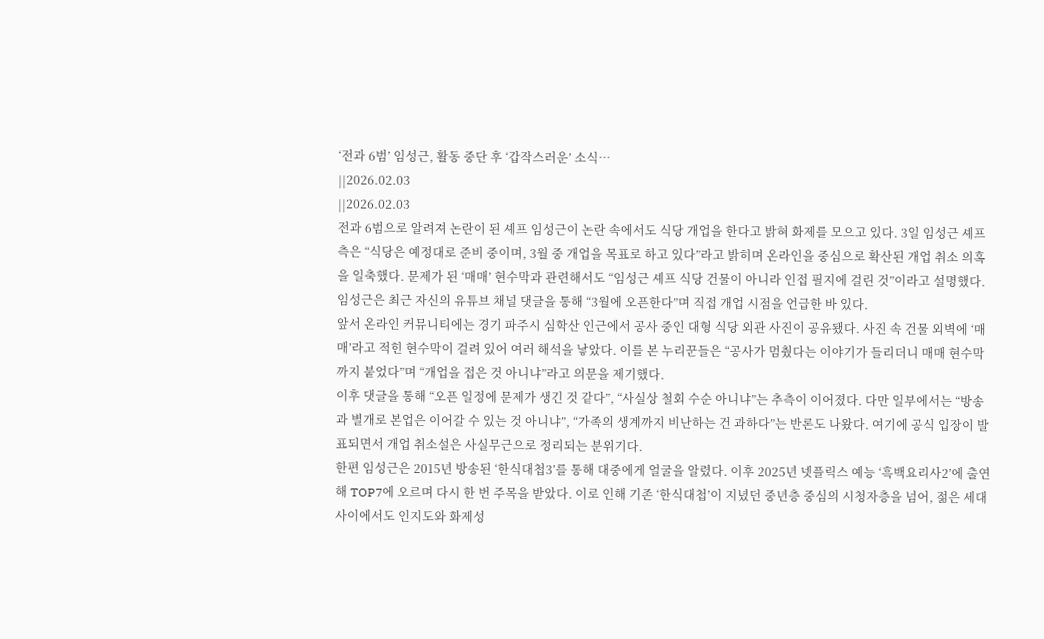‘전과 6범’ 임성근, 활동 중단 후 ‘갑작스러운’ 소식…
||2026.02.03
||2026.02.03
전과 6범으로 알려져 논란이 된 셰프 임성근이 논란 속에서도 식당 개업을 한다고 밝혀 화제를 모으고 있다. 3일 임성근 셰프 측은 “식당은 예정대로 준비 중이며, 3월 중 개업을 목표로 하고 있다”라고 밝히며 온라인을 중심으로 확산된 개업 취소 의혹을 일축했다. 문제가 된 ‘매매’ 현수막과 관련해서도 “임성근 셰프 식당 건물이 아니라 인접 필지에 걸린 것”이라고 설명했다. 임성근은 최근 자신의 유튜브 채널 댓글을 통해 “3월에 오픈한다”며 직접 개업 시점을 언급한 바 있다.
앞서 온라인 커뮤니티에는 경기 파주시 심학산 인근에서 공사 중인 대형 식당 외관 사진이 공유됐다. 사진 속 건물 외벽에 ‘매매’라고 적힌 현수막이 걸려 있어 여러 해석을 낳았다. 이를 본 누리꾼들은 “공사가 멈췄다는 이야기가 들리더니 매매 현수막까지 붙었다”며 “개업을 접은 것 아니냐”라고 의문을 제기했다.
이후 댓글을 통해 “오픈 일정에 문제가 생긴 것 같다”, “사실상 철회 수순 아니냐”는 추측이 이어졌다. 다만 일부에서는 “방송과 별개로 본업은 이어갈 수 있는 것 아니냐”, “가족의 생계까지 비난하는 건 과하다”는 반론도 나왔다. 여기에 공식 입장이 발표되면서 개업 취소설은 사실무근으로 정리되는 분위기다.
한편 임성근은 2015년 방송된 ‘한식대첩3’를 통해 대중에게 얼굴을 알렸다. 이후 2025년 넷플릭스 예능 ‘흑백요리사2’에 출연해 TOP7에 오르며 다시 한 번 주목을 받았다. 이로 인해 기존 ‘한식대첩’이 지녔던 중년층 중심의 시청자층을 넘어, 젊은 세대 사이에서도 인지도와 화제성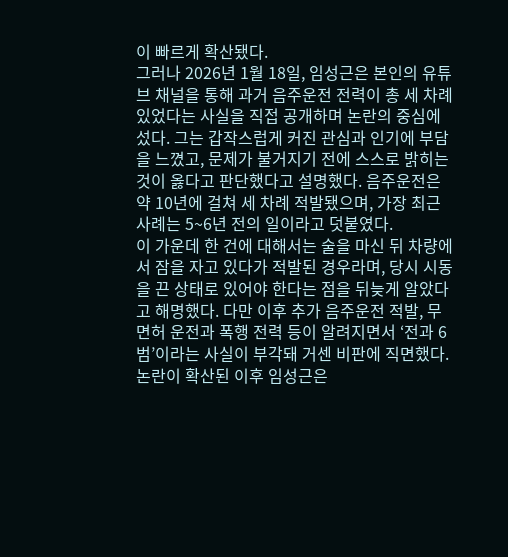이 빠르게 확산됐다.
그러나 2026년 1월 18일, 임성근은 본인의 유튜브 채널을 통해 과거 음주운전 전력이 총 세 차례 있었다는 사실을 직접 공개하며 논란의 중심에 섰다. 그는 갑작스럽게 커진 관심과 인기에 부담을 느꼈고, 문제가 불거지기 전에 스스로 밝히는 것이 옳다고 판단했다고 설명했다. 음주운전은 약 10년에 걸쳐 세 차례 적발됐으며, 가장 최근 사례는 5~6년 전의 일이라고 덧붙였다.
이 가운데 한 건에 대해서는 술을 마신 뒤 차량에서 잠을 자고 있다가 적발된 경우라며, 당시 시동을 끈 상태로 있어야 한다는 점을 뒤늦게 알았다고 해명했다. 다만 이후 추가 음주운전 적발, 무면허 운전과 폭행 전력 등이 알려지면서 ‘전과 6범’이라는 사실이 부각돼 거센 비판에 직면했다.
논란이 확산된 이후 임성근은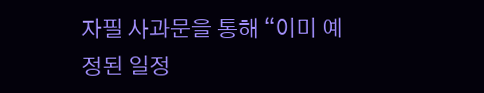자필 사과문을 통해 “이미 예정된 일정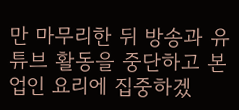만 마무리한 뒤 방송과 유튜브 활동을 중단하고 본업인 요리에 집중하겠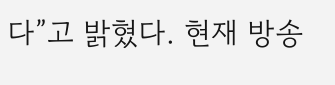다”고 밝혔다. 현재 방송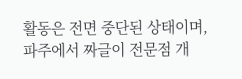활동은 전면 중단된 상태이며, 파주에서 짜글이 전문점 개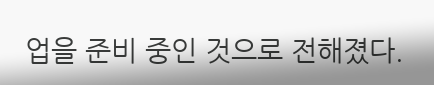업을 준비 중인 것으로 전해졌다.